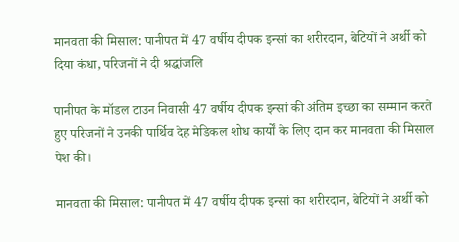मानवता की मिसाल: पानीपत में 47 वर्षीय दीपक इन्सां का शरीरदान, बेटियों ने अर्थी को दिया कंधा, परिजनों ने दी श्रद्धांजलि

पानीपत के मॉडल टाउन निवासी 47 वर्षीय दीपक इन्सां की अंतिम इच्छा का सम्मान करते हुए परिजनों ने उनकी पार्थिव देह मेडिकल शोध कार्यों के लिए दान कर मानवता की मिसाल पेश की।

मानवता की मिसाल: पानीपत में 47 वर्षीय दीपक इन्सां का शरीरदान, बेटियों ने अर्थी को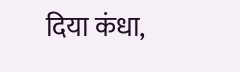दिया कंधा,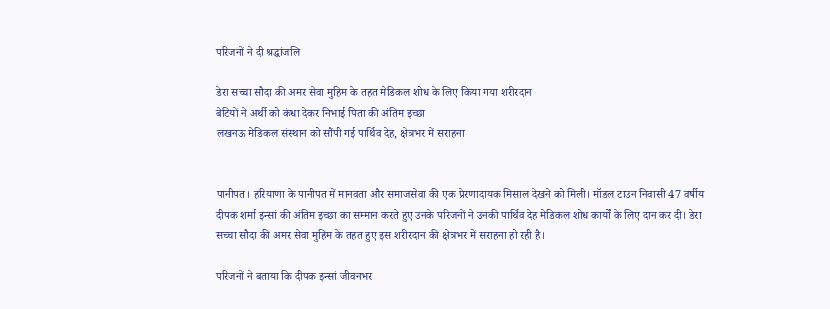परिजनों ने दी श्रद्धांजलि

डेरा सच्चा सौदा की अमर सेवा मुहिम के तहत मेडिकल शोध के लिए किया गया शरीरदान
बेटियों ने अर्थी को कंधा देकर निभाई पिता की अंतिम इच्छा
लखनऊ मेडिकल संस्थान को सौंपी गई पार्थिव देह, क्षेत्रभर में सराहना


पानीपत। हरियाणा के पानीपत में मानवता और समाजसेवा की एक प्रेरणादायक मिसाल देखने को मिली। मॉडल टाउन निवासी 47 वर्षीय दीपक शर्मा इन्सां की अंतिम इच्छा का सम्मान करते हुए उनके परिजनों ने उनकी पार्थिव देह मेडिकल शोध कार्यों के लिए दान कर दी। डेरा सच्चा सौदा की अमर सेवा मुहिम के तहत हुए इस शरीरदान की क्षेत्रभर में सराहना हो रही है।

परिजनों ने बताया कि दीपक इन्सां जीवनभर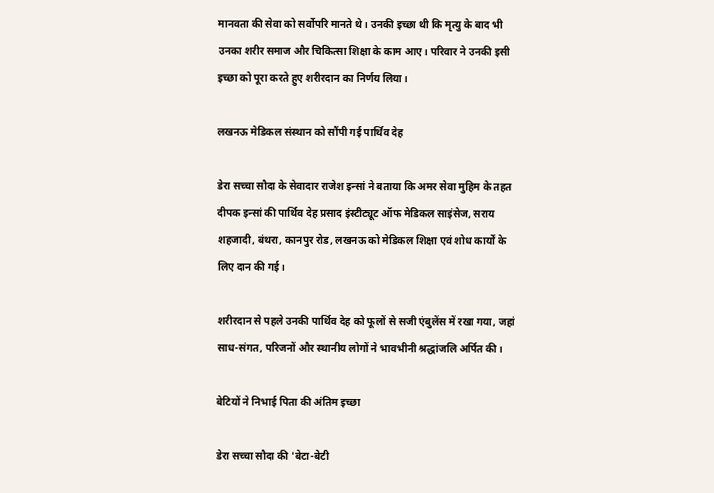मानवता की सेवा को सर्वोपरि मानते थे। उनकी इच्छा थी कि मृत्यु के बाद भी उनका शरीर समाज और चिकित्सा शिक्षा के काम आए। परिवार ने उनकी इसी इच्छा को पूरा करते हुए शरीरदान का निर्णय लिया।

लखनऊ मेडिकल संस्थान को सौंपी गई पार्थिव देह

डेरा सच्चा सौदा के सेवादार राजेश इन्सां ने बताया कि अमर सेवा मुहिम के तहत दीपक इन्सां की पार्थिव देह प्रसाद इंस्टीट्यूट ऑफ मेडिकल साइंसेज, सराय शहजादी, बंथरा, कानपुर रोड, लखनऊ को मेडिकल शिक्षा एवं शोध कार्यों के लिए दान की गई।

शरीरदान से पहले उनकी पार्थिव देह को फूलों से सजी एंबुलेंस में रखा गया, जहां साध-संगत, परिजनों और स्थानीय लोगों ने भावभीनी श्रद्धांजलि अर्पित की।

बेटियों ने निभाई पिता की अंतिम इच्छा

डेरा सच्चा सौदा की 'बेटा-बेटी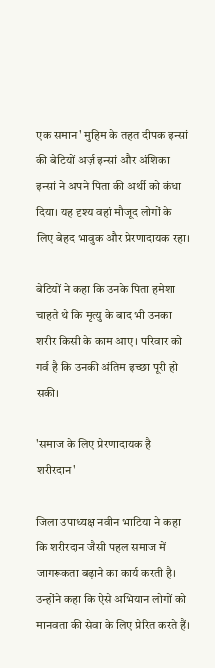एक समान' मुहिम के तहत दीपक इन्सां की बेटियों अर्ज़ इन्सां और अंशिका इन्सां ने अपने पिता की अर्थी को कंधा दिया। यह दृश्य वहां मौजूद लोगों के लिए बेहद भावुक और प्रेरणादायक रहा।

बेटियों ने कहा कि उनके पिता हमेशा चाहते थे कि मृत्यु के बाद भी उनका शरीर किसी के काम आए। परिवार को गर्व है कि उनकी अंतिम इच्छा पूरी हो सकी।

'समाज के लिए प्रेरणादायक है शरीरदान'

जिला उपाध्यक्ष नवीन भाटिया ने कहा कि शरीरदान जैसी पहल समाज में जागरूकता बढ़ाने का कार्य करती है। उन्होंने कहा कि ऐसे अभियान लोगों को मानवता की सेवा के लिए प्रेरित करते हैं।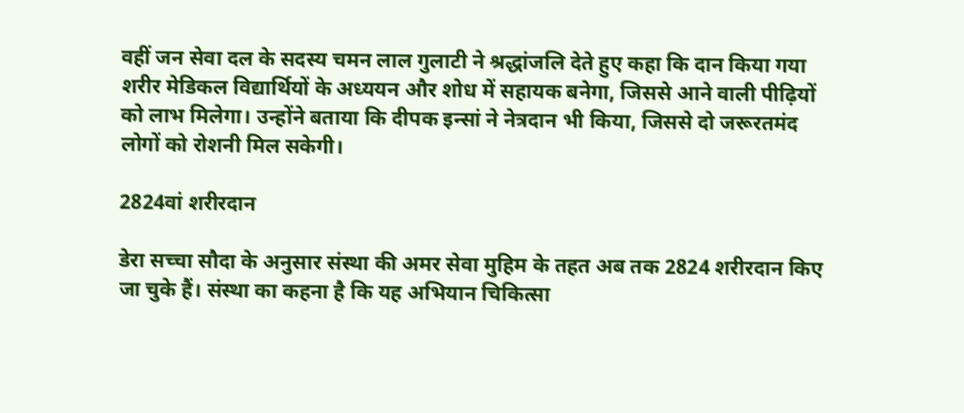वहीं जन सेवा दल के सदस्य चमन लाल गुलाटी ने श्रद्धांजलि देते हुए कहा कि दान किया गया शरीर मेडिकल विद्यार्थियों के अध्ययन और शोध में सहायक बनेगा, जिससे आने वाली पीढ़ियों को लाभ मिलेगा। उन्होंने बताया कि दीपक इन्सां ने नेत्रदान भी किया, जिससे दो जरूरतमंद लोगों को रोशनी मिल सकेगी।

2824वां शरीरदान

डेरा सच्चा सौदा के अनुसार संस्था की अमर सेवा मुहिम के तहत अब तक 2824 शरीरदान किए जा चुके हैं। संस्था का कहना है कि यह अभियान चिकित्सा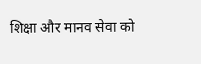शिक्षा और मानव सेवा को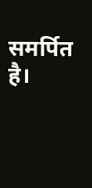समर्पित है।